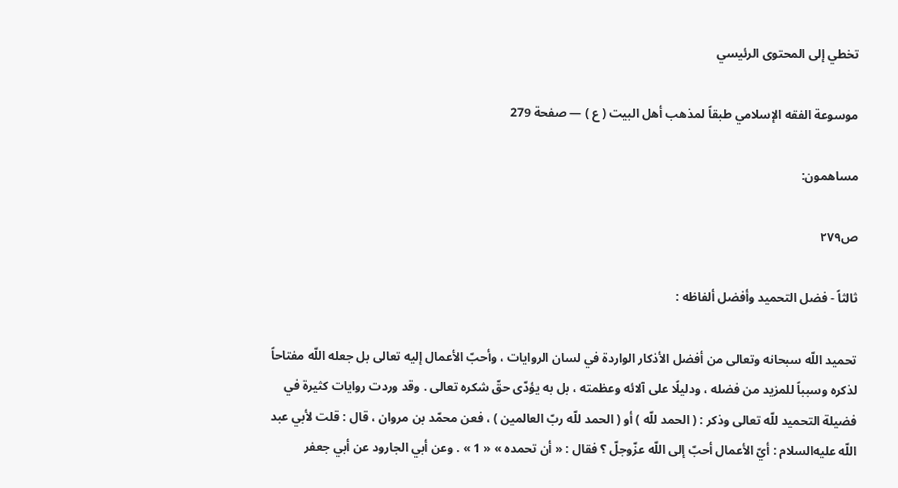تخطي إلى المحتوى الرئيسي

موسوعة الفقه الإسلامي طبقاً لمذهب أهل البيت ( ع ) — صفحة 279

مساهمون:

ص٢٧٩

ثالثاً - فضل التحميد وأفضل ألفاظه :

تحميد اللّه سبحانه وتعالى من أفضل الأذكار الواردة في لسان الروايات ، وأحبّ الأعمال إليه تعالى بل جعله اللّه مفتاحاً لذكره وسبباً للمزيد من فضله ، ودليلًا على آلائه وعظمته ، بل به يؤدّى حقّ شكره تعالى . وقد وردت روايات كثيرة في فضيلة التحميد للّه تعالى وذكر : ( الحمد للّه ) أو ( الحمد للّه ربّ العالمين ) ، فعن محمّد بن مروان ، قال : قلت لأبي عبد اللّه عليه‌السلام : أيّ الأعمال أحبّ إلى اللّه عزّوجلّ ؟ فقال : « أن تحمده » « 1 » . وعن أبي الجارود عن أبي جعفر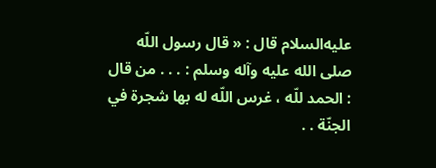عليه‌السلام قال : « قال رسول اللّه صلى الله عليه وآله وسلم : . . . من قال : الحمد للّه ، غرس اللّه له بها شجرة في الجنّة . .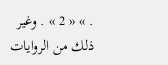. » « 2 » . وغير ذلك من الروايات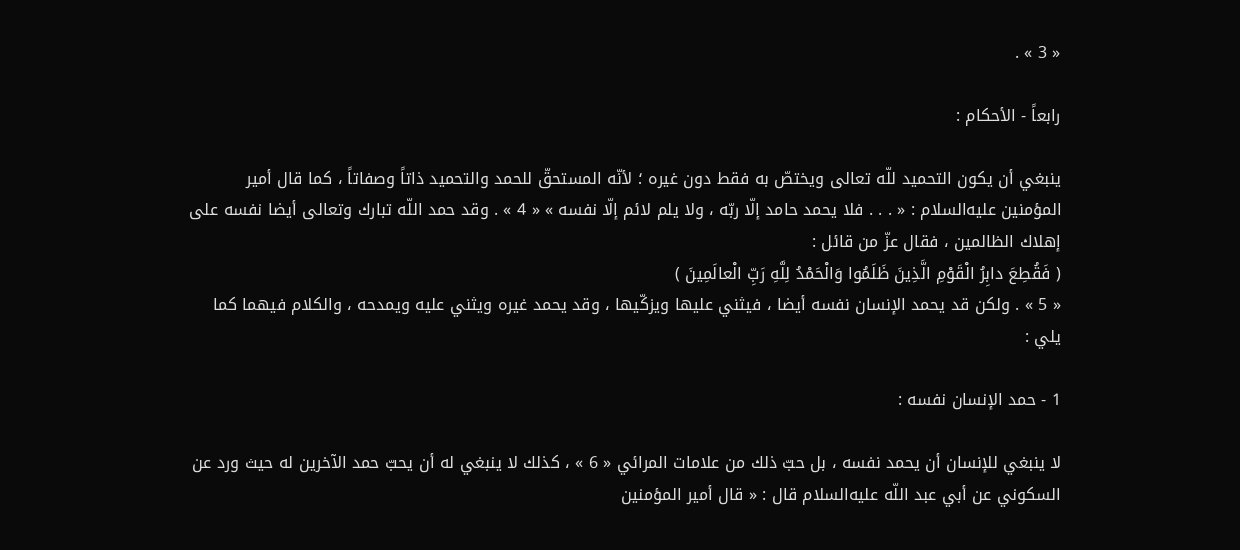« 3 » .

رابعاً - الأحكام :

ينبغي أن يكون التحميد للّه تعالى ويختصّ به فقط دون غيره ؛ لأنّه المستحقّ للحمد والتحميد ذاتاً وصفاتاً ، كما قال أمير المؤمنين عليه‌السلام : « . . . فلا يحمد حامد إلّا ربّه ، ولا يلم لائم إلّا نفسه » « 4 » . وقد حمد اللّه تبارك وتعالى أيضا نفسه على إهلاك الظالمين ، فقال عزّ من قائل :
( فَقُطِعَ دابِرُ الْقَوْمِ الَّذِينَ ظَلَمُوا وَالْحَمْدُ لِلَّهِ رَبِّ الْعالَمِينَ )
« 5 » . ولكن قد يحمد الإنسان نفسه أيضا ، فيثني عليها ويزكّيها ، وقد يحمد غيره ويثني عليه ويمدحه ، والكلام فيهما كما يلي :

1 - حمد الإنسان نفسه :

لا ينبغي للإنسان أن يحمد نفسه ، بل حبّ ذلك من علامات المرائي « 6 » ، كذلك لا ينبغي له أن يحبّ حمد الآخرين له حيث ورد عن السكوني عن أبي عبد اللّه عليه‌السلام قال : « قال أمير المؤمنين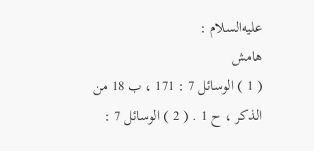عليه‌السلام :
هامش
( 1 ) الوسائل 7 : 171 ، ب 18 من الذكر ، ح 1 . ( 2 ) الوسائل 7 :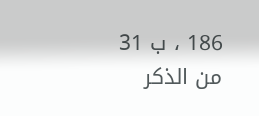186 ، ب 31 من الذكر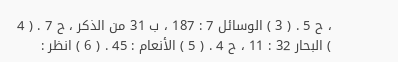، ح 5 . ( 3 ) الوسائل 7 : 187 ، ب 31 من الذكر ، ح 7 . ( 4 ) البحار 32 : 11 ، ح 4 . ( 5 ) الأنعام : 45 . ( 6 ) انظر :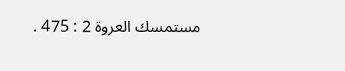مستمسك العروة 2 : 475 .